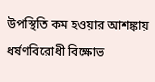উপস্থিতি কম হওয়ার আশঙ্কায় ধর্ষণবিরোধী বিক্ষোভ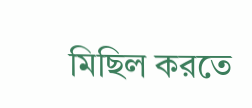মিছিল করতে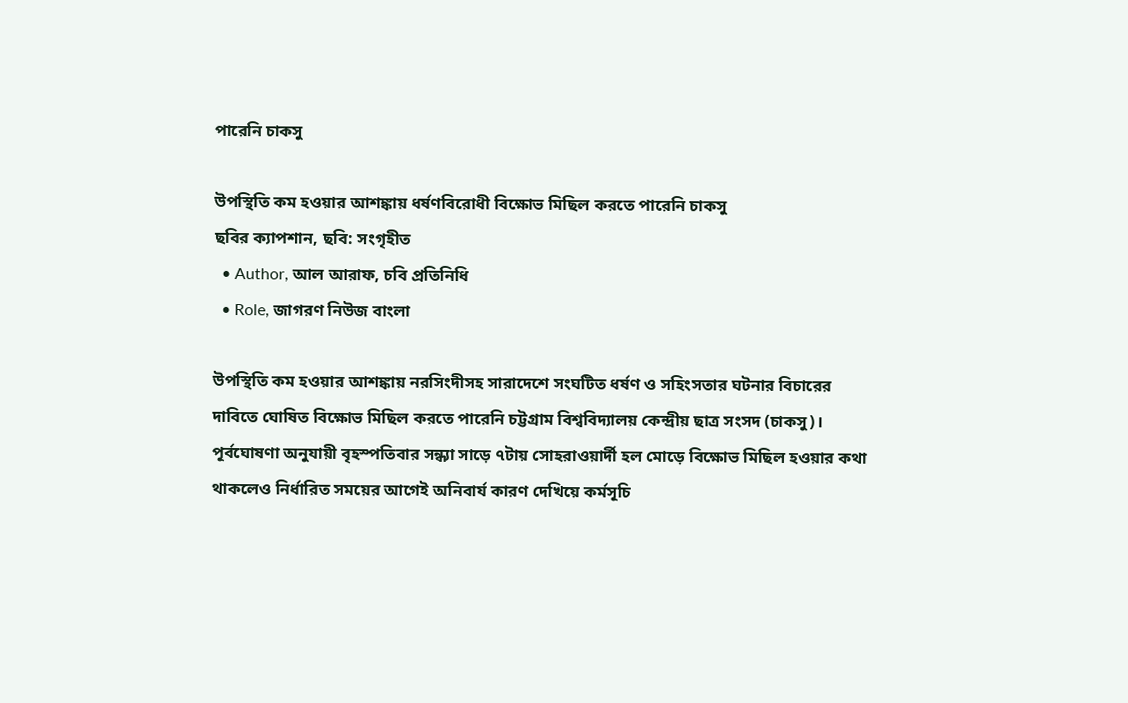পারেনি চাকসু

উপস্থিতি কম হওয়ার আশঙ্কায় ধর্ষণবিরোধী বিক্ষোভ মিছিল করতে পারেনি চাকসু
ছবির ক্যাপশান, ছবি: সংগৃহীত
  • Author, আল আরাফ, চবি প্রতিনিধি
  • Role, জাগরণ নিউজ বাংলা

উপস্থিতি কম হওয়ার আশঙ্কায় নরসিংদীসহ সারাদেশে সংঘটিত ধর্ষণ ও সহিংসতার ঘটনার বিচারের দাবিতে ঘোষিত বিক্ষোভ মিছিল করতে পারেনি চট্টগ্রাম বিশ্ববিদ্যালয় কেন্দ্রীয় ছাত্র সংসদ (চাকসু)। পূর্বঘোষণা অনুযায়ী বৃহস্পতিবার সন্ধ্যা সাড়ে ৭টায় সোহরাওয়ার্দী হল মোড়ে বিক্ষোভ মিছিল হওয়ার কথা থাকলেও নির্ধারিত সময়ের আগেই অনিবার্য কারণ দেখিয়ে কর্মসূচি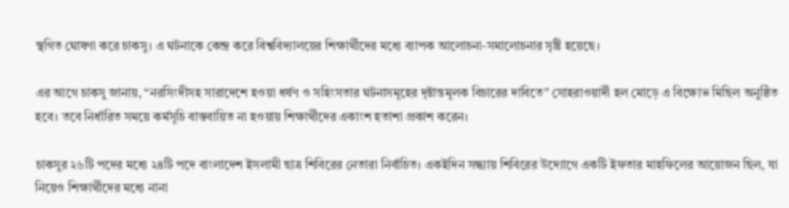স্থগিত ঘোষণা করে চাকসু। এ ঘটনাকে কেন্দ্র করে বিশ্ববিদ্যালয়ের শিক্ষার্থীদের মধ্যে ব্যাপক আলোচনা-সমালোচনার সৃষ্টি হয়েছে।

এর আগে চাকসু জানায়, “নরসিংদীসহ সারাদেশে হওয়া ধর্ষণ ও সহিংসতার ঘটনাসমূহের দৃষ্টান্তমূলক বিচারের দাবিতে” সোহরাওয়ার্দী হল মোড়ে এ বিক্ষোভ মিছিল অনুষ্ঠিত হবে। তবে নির্ধারিত সময়ে কর্মসূচি বাস্তবায়িত না হওয়ায় শিক্ষার্থীদের একাংশ হতাশা প্রকাশ করেন।

চাকসুর ২৬টি পদের মধ্যে ২৪টি পদে বাংলাদেশ ইসলামী ছাত্র শিবিরের নেতারা নির্বাচিত। একইদিন সন্ধ্যায় শিবিরের উদ্যোগে একটি ইফতার মাহফিলের আয়োজন ছিল, যা নিয়েও শিক্ষার্থীদের মধ্যে নানা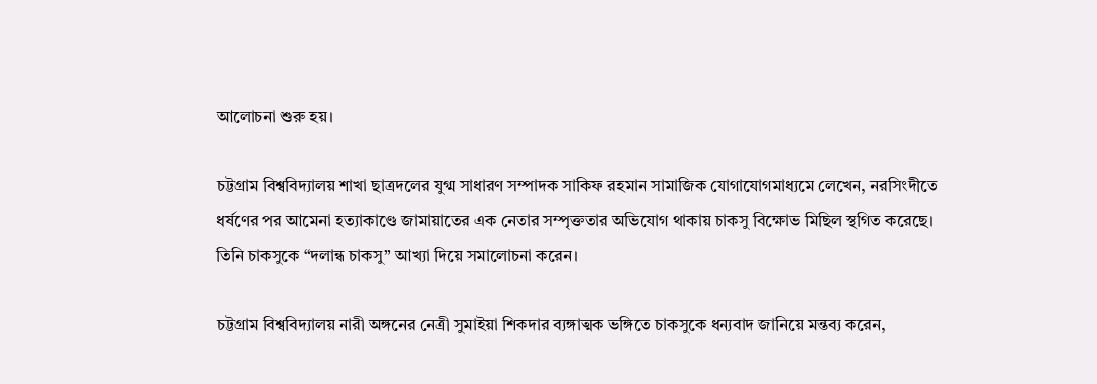আলোচনা শুরু হয়।

চট্টগ্রাম বিশ্ববিদ্যালয় শাখা ছাত্রদলের যুগ্ম সাধারণ সম্পাদক সাকিফ রহমান সামাজিক যোগাযোগমাধ্যমে লেখেন, নরসিংদীতে ধর্ষণের পর আমেনা হত্যাকাণ্ডে জামায়াতের এক নেতার সম্পৃক্ততার অভিযোগ থাকায় চাকসু বিক্ষোভ মিছিল স্থগিত করেছে। তিনি চাকসুকে “দলান্ধ চাকসু” আখ্যা দিয়ে সমালোচনা করেন।

চট্টগ্রাম বিশ্ববিদ্যালয় নারী অঙ্গনের নেত্রী সুমাইয়া শিকদার ব্যঙ্গাত্মক ভঙ্গিতে চাকসুকে ধন্যবাদ জানিয়ে মন্তব্য করেন,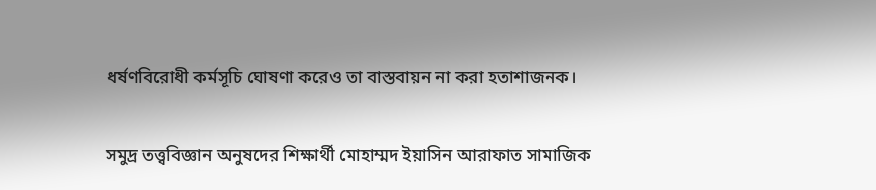ধর্ষণবিরোধী কর্মসূচি ঘোষণা করেও তা বাস্তবায়ন না করা হতাশাজনক।

সমুদ্র তত্ত্ববিজ্ঞান অনুষদের শিক্ষার্থী মোহাম্মদ ইয়াসিন আরাফাত সামাজিক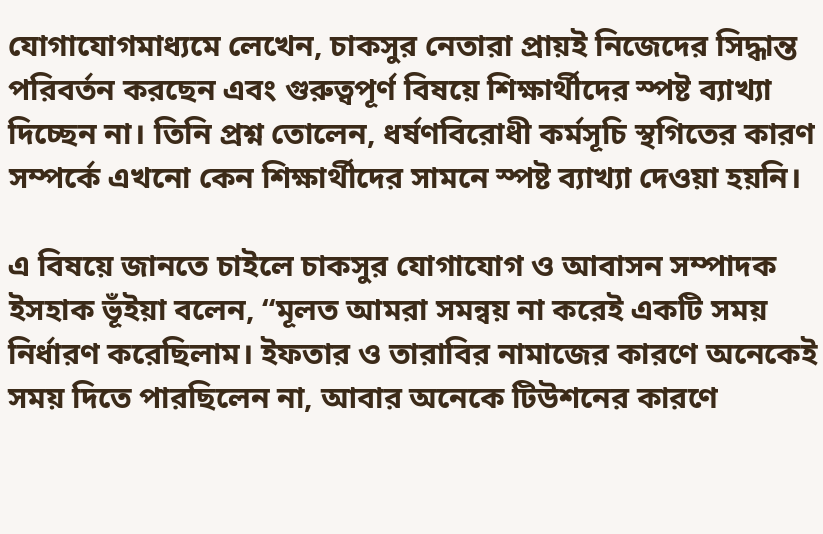যোগাযোগমাধ্যমে লেখেন, চাকসুর নেতারা প্রায়ই নিজেদের সিদ্ধান্ত পরিবর্তন করছেন এবং গুরুত্বপূর্ণ বিষয়ে শিক্ষার্থীদের স্পষ্ট ব্যাখ্যা দিচ্ছেন না। তিনি প্রশ্ন তোলেন, ধর্ষণবিরোধী কর্মসূচি স্থগিতের কারণ সম্পর্কে এখনো কেন শিক্ষার্থীদের সামনে স্পষ্ট ব্যাখ্যা দেওয়া হয়নি।

এ বিষয়ে জানতে চাইলে চাকসুর যোগাযোগ ও আবাসন সম্পাদক ইসহাক ভূঁইয়া বলেন, “মূলত আমরা সমন্বয় না করেই একটি সময় নির্ধারণ করেছিলাম। ইফতার ও তারাবির নামাজের কারণে অনেকেই সময় দিতে পারছিলেন না, আবার অনেকে টিউশনের কারণে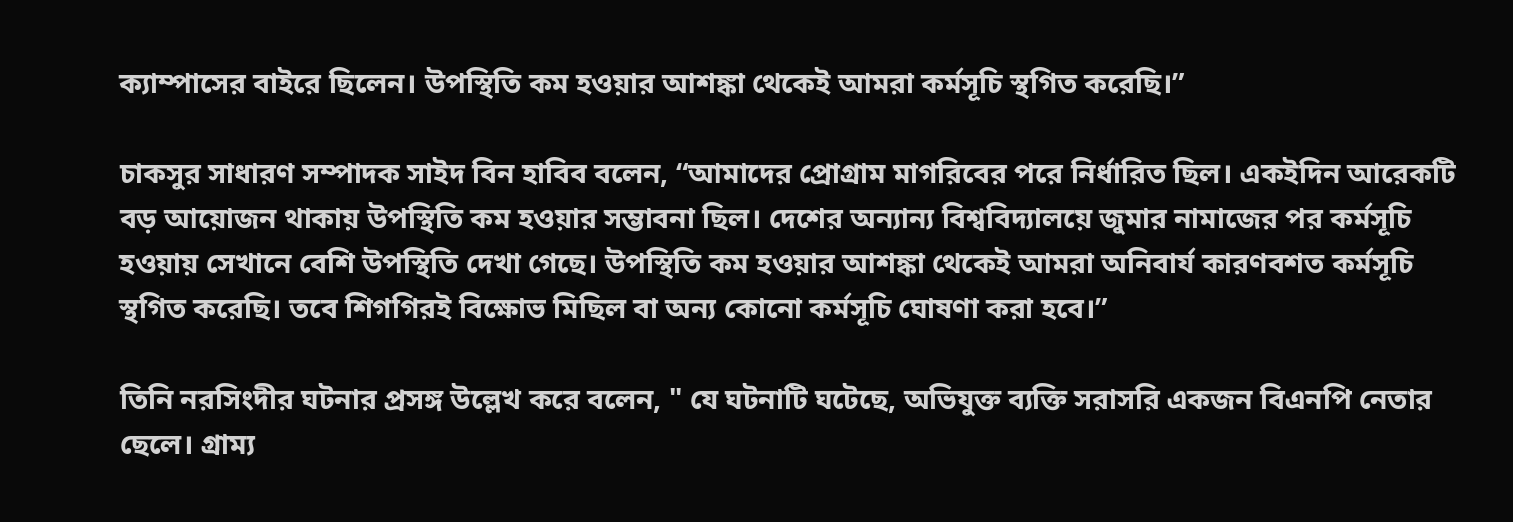ক্যাম্পাসের বাইরে ছিলেন। উপস্থিতি কম হওয়ার আশঙ্কা থেকেই আমরা কর্মসূচি স্থগিত করেছি।”

চাকসুর সাধারণ সম্পাদক সাইদ বিন হাবিব বলেন, “আমাদের প্রোগ্রাম মাগরিবের পরে নির্ধারিত ছিল। একইদিন আরেকটি বড় আয়োজন থাকায় উপস্থিতি কম হওয়ার সম্ভাবনা ছিল। দেশের অন্যান্য বিশ্ববিদ্যালয়ে জুমার নামাজের পর কর্মসূচি হওয়ায় সেখানে বেশি উপস্থিতি দেখা গেছে। উপস্থিতি কম হওয়ার আশঙ্কা থেকেই আমরা অনিবার্য কারণবশত কর্মসূচি স্থগিত করেছি। তবে শিগগিরই বিক্ষোভ মিছিল বা অন্য কোনো কর্মসূচি ঘোষণা করা হবে।”

তিনি নরসিংদীর ঘটনার প্রসঙ্গ উল্লেখ করে বলেন, " যে ঘটনাটি ঘটেছে, অভিযুক্ত ব্যক্তি সরাসরি একজন বিএনপি নেতার ছেলে। গ্রাম্য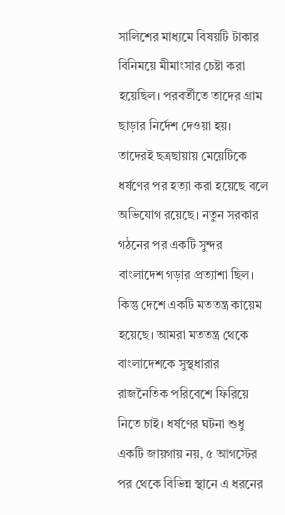সালিশের মাধ্যমে বিষয়টি টাকার বিনিময়ে মীমাংসার চেষ্টা করা হয়েছিল। পরবর্তীতে তাদের গ্রাম ছাড়ার নির্দেশ দেওয়া হয়। তাদেরই ছত্রছায়ায় মেয়েটিকে ধর্ষণের পর হত্যা করা হয়েছে বলে অভিযোগ রয়েছে। নতুন সরকার গঠনের পর একটি সুন্দর বাংলাদেশ গড়ার প্রত্যাশা ছিল। কিন্তু দেশে একটি মততন্ত্র কায়েম হয়েছে। আমরা মততন্ত্র থেকে বাংলাদেশকে সুস্থধারার রাজনৈতিক পরিবেশে ফিরিয়ে নিতে চাই। ধর্ষণের ঘটনা শুধু একটি জায়গায় নয়, ৫ আগস্টের পর থেকে বিভিন্ন স্থানে এ ধরনের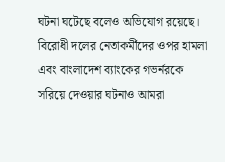ঘটনা ঘটেছে বলেও অভিযোগ রয়েছে। বিরোধী দলের নেতাকর্মীদের ওপর হামলা এবং বাংলাদেশ ব্যাংকের গভর্নরকে সরিয়ে দেওয়ার ঘটনাও আমরা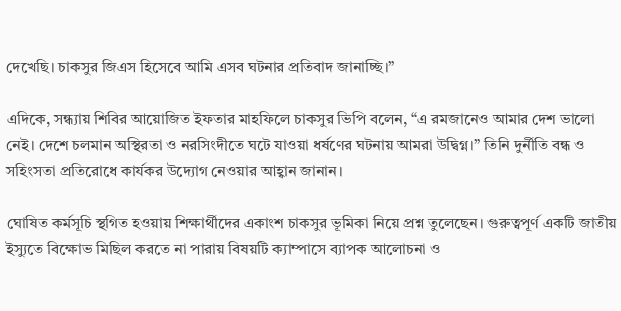দেখেছি। চাকসুর জিএস হিসেবে আমি এসব ঘটনার প্রতিবাদ জানাচ্ছি।”

এদিকে, সন্ধ্যায় শিবির আয়োজিত ইফতার মাহফিলে চাকসুর ভিপি বলেন, “এ রমজানেও আমার দেশ ভালো নেই। দেশে চলমান অস্থিরতা ও নরসিংদীতে ঘটে যাওয়া ধর্ষণের ঘটনায় আমরা উদ্বিগ্ন।” তিনি দুর্নীতি বন্ধ ও সহিংসতা প্রতিরোধে কার্যকর উদ্যোগ নেওয়ার আহ্বান জানান।

ঘোষিত কর্মসূচি স্থগিত হওয়ায় শিক্ষার্থীদের একাংশ চাকসুর ভূমিকা নিয়ে প্রশ্ন তুলেছেন। গুরুত্বপূর্ণ একটি জাতীয় ইস্যুতে বিক্ষোভ মিছিল করতে না পারায় বিষয়টি ক্যাম্পাসে ব্যাপক আলোচনা ও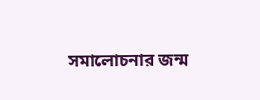সমালোচনার জন্ম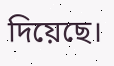দিয়েছে।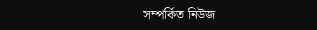সম্পর্কিত নিউজ